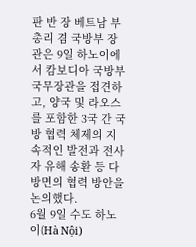판 반 장 베트남 부총리 겸 국방부 장관은 9일 하노이에서 캄보디아 국방부 국무장관을 접견하고, 양국 및 라오스를 포함한 3국 간 국방 협력 체제의 지속적인 발전과 전사자 유해 송환 등 다방면의 협력 방안을 논의했다.
6월 9일 수도 하노이(Hà Nội)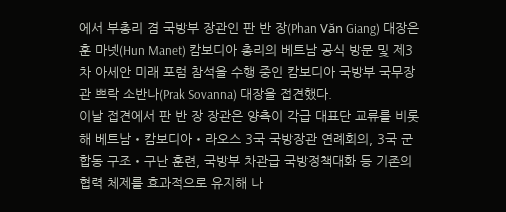에서 부총리 겸 국방부 장관인 판 반 장(Phan Văn Giang) 대장은 훈 마넷(Hun Manet) 캄보디아 총리의 베트남 공식 방문 및 제3차 아세안 미래 포럼 참석을 수행 중인 캄보디아 국방부 국무장관 쁘락 소반나(Prak Sovanna) 대장을 접견했다.
이날 접견에서 판 반 장 장관은 양측이 각급 대표단 교류를 비롯해 베트남‧캄보디아‧라오스 3국 국방장관 연례회의, 3국 군 합동 구조‧구난 훈련, 국방부 차관급 국방정책대화 등 기존의 협력 체제를 효과적으로 유지해 나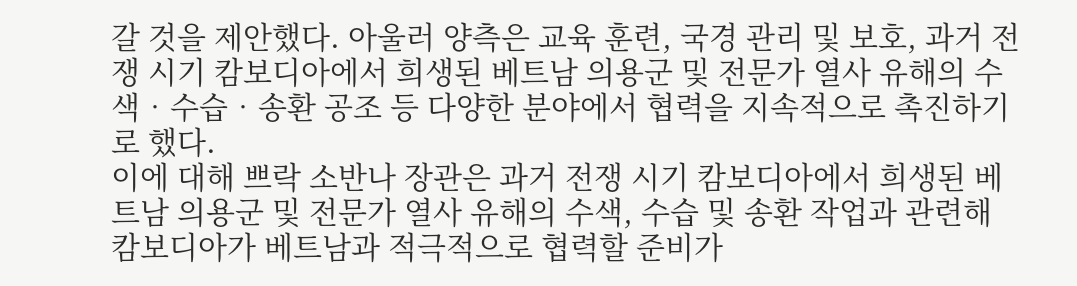갈 것을 제안했다. 아울러 양측은 교육 훈련, 국경 관리 및 보호, 과거 전쟁 시기 캄보디아에서 희생된 베트남 의용군 및 전문가 열사 유해의 수색‧수습‧송환 공조 등 다양한 분야에서 협력을 지속적으로 촉진하기로 했다.
이에 대해 쁘락 소반나 장관은 과거 전쟁 시기 캄보디아에서 희생된 베트남 의용군 및 전문가 열사 유해의 수색, 수습 및 송환 작업과 관련해 캄보디아가 베트남과 적극적으로 협력할 준비가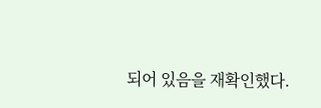되어 있음을 재확인했다.